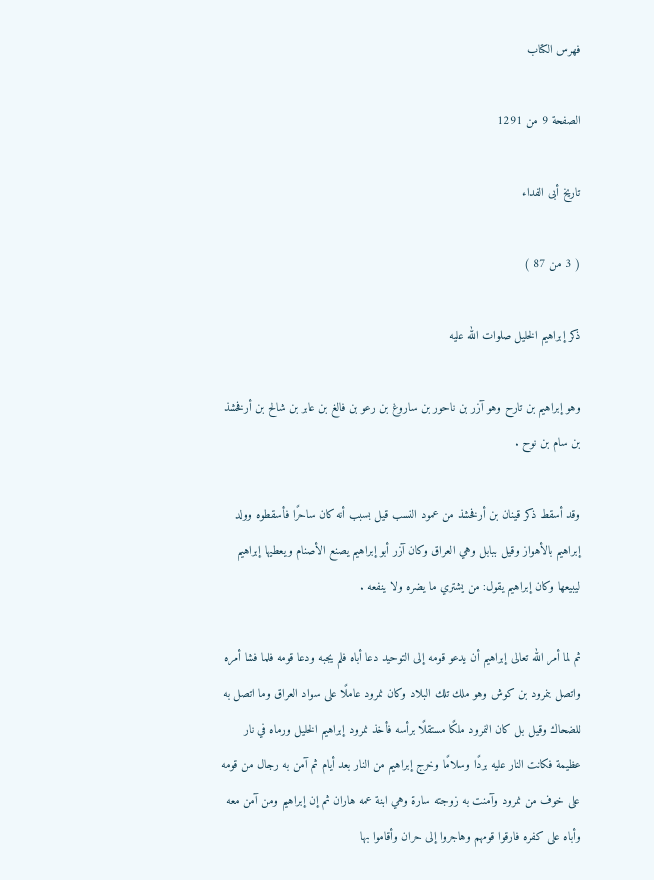فهرس الكتاب

الصفحة 9 من 1291

تاريخ أبى الفداء

( 3 من 87 )

ذكر إبراهيم الخليل صلوات الله عليه

وهو إبراهيم بن تارح وهو آزر بن ناحور بن ساروغ بن رعو بن فالغ بن عابر بن شالح بن أرفخشذ بن سام بن نوح .

وقد أسقط ذكر قينان بن أرفخشذ من عمود النسب قيل بسبب أنه كان ساحرًا فأسقطوه وولد إبراهيم بالأهواز وقيل ببابل وهي العراق وكان آزر أبو إبراهيم يصنع الأصنام ويعطيها إبراهيم ليبيعها وكان إبراهيم يقول: من يشتري ما يضره ولا ينفعه .

ثم لما أمر الله تعالى إبراهيم أن يدعو قومه إلى التوحيد دعا أباه فلم يجبه ودعا قومه فلما فشا أمره واتصل بنمرود بن كوش وهو ملك تلك البلاد وكان نمرود عاملًا على سواد العراق وما اتصل به للضحاك وقيل بل كان النمرود ملكًا مستقلًا برأسه فأخذ نمرود إبراهيم الخليل ورماه في نار عظيمة فكانت النار عليه بردًا وسلامًا وخرج إبراهيم من النار بعد أيام ثم آمن به رجال من قومه على خوف من نمرود وآمنت به زوجته سارة وهي ابنة عمه هاران ثم إن إبراهيم ومن آمن معه وأباه على كفره فارقوا قومهم وهاجروا إلى حران وأقاموا بها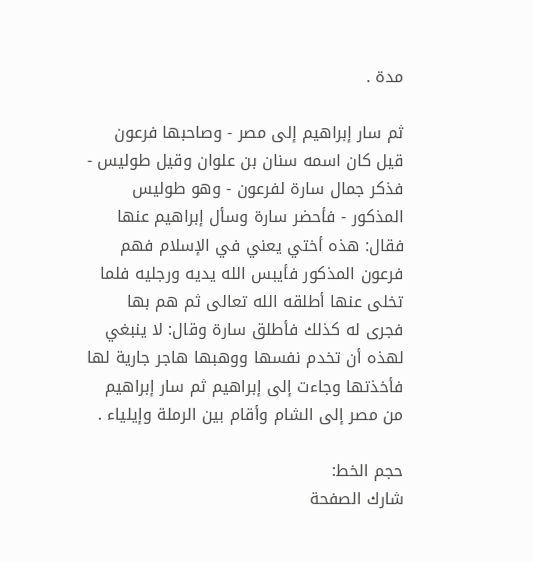مدة .

ثم سار إبراهيم إلى مصر - وصاحبها فرعون قيل كان اسمه سنان بن علوان وقيل طوليس - فذكر جمال سارة لفرعون - وهو طوليس المذكور - فأحضر سارة وسأل إبراهيم عنها فقال: هذه أختي يعني في الإسلام فهم فرعون المذكور فأيبس الله يديه ورجليه فلما تخلى عنها أطلقه الله تعالى ثم هم بها فجرى له كذلك فأطلق سارة وقال: لا ينبغي لهذه أن تخدم نفسها ووهبها هاجر جارية لها فأخذتها وجاءت إلى إبراهيم ثم سار إبراهيم من مصر إلى الشام وأقام بين الرملة وإيلياء .

حجم الخط:
شارك الصفحة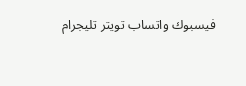فيسبوك واتساب تويتر تليجرام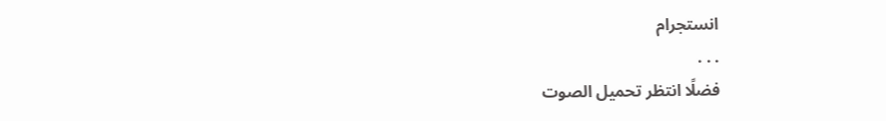انستجرام
. . .
فضلًا انتظر تحميل الصوت